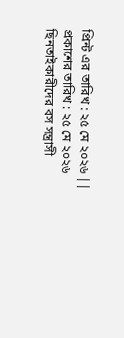প্রিন্ট এর তারিখ : ২৫ মে ২০২৬ ||
প্রকাশের তারিখ : ২৫ মে ২০২৬
ছিনতাইকারীদের বস সন্ত্রাসী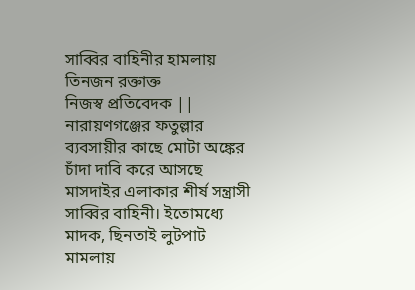সাব্বির বাহিনীর হামলায় তিনজন রক্তাক্ত
নিজস্ব প্রতিবেদক ||
নারায়ণগঞ্জের ফতুল্লার ব্যবসায়ীর কাছে মোটা অঙ্কের চাঁদা দাবি করে আসছে মাসদাইর এলাকার শীর্ষ সন্ত্রাসী সাব্বির বাহিনী। ইতোমধ্যে মাদক, ছিনতাই লুটপাট মামলায়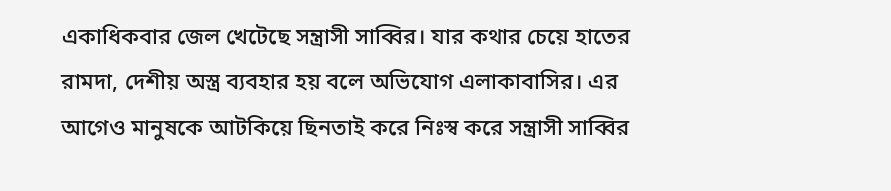একাধিকবার জেল খেটেছে সন্ত্রাসী সাব্বির। যার কথার চেয়ে হাতের রামদা, দেশীয় অস্ত্র ব্যবহার হয় বলে অভিযোগ এলাকাবাসির। এর আগেও মানুষকে আটকিয়ে ছিনতাই করে নিঃস্ব করে সন্ত্রাসী সাব্বির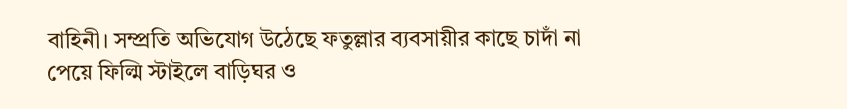বাহিনী। সম্প্রতি অভিযোগ উঠেছে ফতুল্লার ব্যবসায়ীর কাছে চাদাঁ না পেয়ে ফিল্মি স্টাইলে বাড়িঘর ও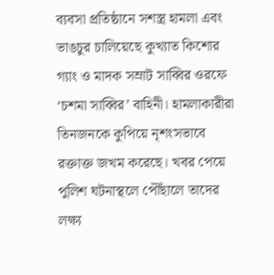ব্যবসা প্রতিষ্ঠানে সশস্ত্র হামলা এবং ভাঙচুর চালিয়েছে কুখ্যাত কিশোর গ্যাং ও মাদক সম্রাট সাব্বির ওরফে ‘চশমা সাব্বির’ বাহিনী। হামলাকারীরা তিনজনকে কুপিয়ে নৃশংসভাবে রক্তাক্ত জখম করেছে। খবর পেয়ে পুলিশ ঘটনাস্থলে পৌঁছালে তাদের লক্ষ্য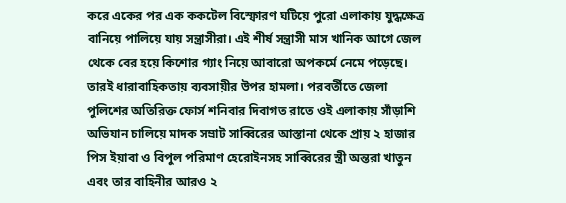করে একের পর এক ককটেল বিস্ফোরণ ঘটিয়ে পুরো এলাকায় যুদ্ধক্ষেত্র বানিয়ে পালিয়ে যায় সন্ত্রাসীরা। এই শীর্ষ সন্ত্রাসী মাস খানিক আগে জেল থেকে বের হয়ে কিশোর গ্যাং নিয়ে আবারো অপকর্মে নেমে পড়েছে। তারই ধারাবাহিকতায় ব্যবসায়ীর উপর হামলা। পরবর্তীতে জেলা পুলিশের অতিরিক্ত ফোর্স শনিবার দিবাগত রাতে ওই এলাকায় সাঁড়াশি অভিযান চালিয়ে মাদক সম্রাট সাব্বিরের আস্তানা থেকে প্রায় ২ হাজার পিস ইয়াবা ও বিপুল পরিমাণ হেরোইনসহ সাব্বিরের স্ত্রী অন্তরা খাতুন এবং তার বাহিনীর আরও ২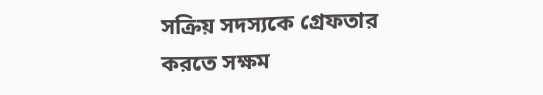সক্রিয় সদস্যকে গ্রেফতার করতে সক্ষম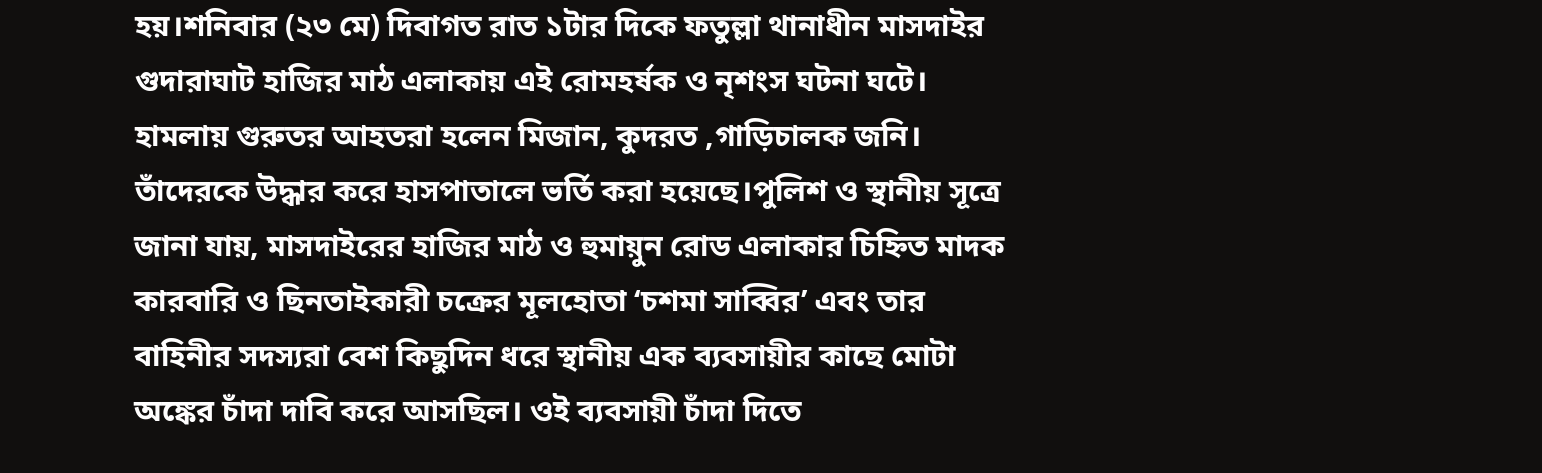হয়।শনিবার (২৩ মে) দিবাগত রাত ১টার দিকে ফতুল্লা থানাধীন মাসদাইর গুদারাঘাট হাজির মাঠ এলাকায় এই রোমহর্ষক ও নৃশংস ঘটনা ঘটে। হামলায় গুরুতর আহতরা হলেন মিজান, কুদরত ,গাড়িচালক জনি। তাঁদেরকে উদ্ধার করে হাসপাতালে ভর্তি করা হয়েছে।পুলিশ ও স্থানীয় সূত্রে জানা যায়, মাসদাইরের হাজির মাঠ ও হুমায়ুন রোড এলাকার চিহ্নিত মাদক কারবারি ও ছিনতাইকারী চক্রের মূলহোতা ‘চশমা সাব্বির’ এবং তার বাহিনীর সদস্যরা বেশ কিছুদিন ধরে স্থানীয় এক ব্যবসায়ীর কাছে মোটা অঙ্কের চাঁদা দাবি করে আসছিল। ওই ব্যবসায়ী চাঁদা দিতে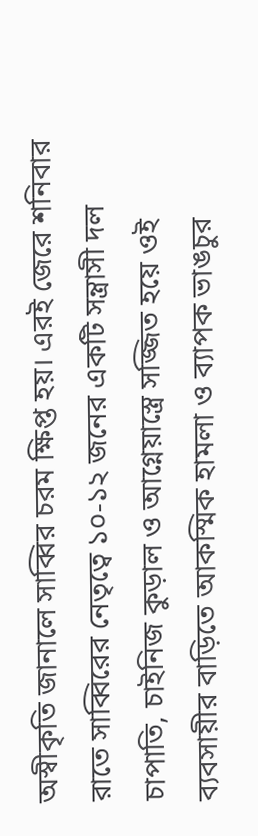অস্বীকৃতি জানালে সাব্বির চরম ক্ষিপ্ত হয়। এরই জেরে শনিবার রাতে সাব্বিরের নেতৃত্বে ১০-১২ জনের একটি সন্ত্রাসী দল চাপাতি, চাইনিজ কুড়াল ও আগ্নেয়াস্ত্রে সজ্জিত হয়ে ওই ব্যবসায়ীর বাড়িতে আকস্মিক হামলা ও ব্যাপক ভাঙচুর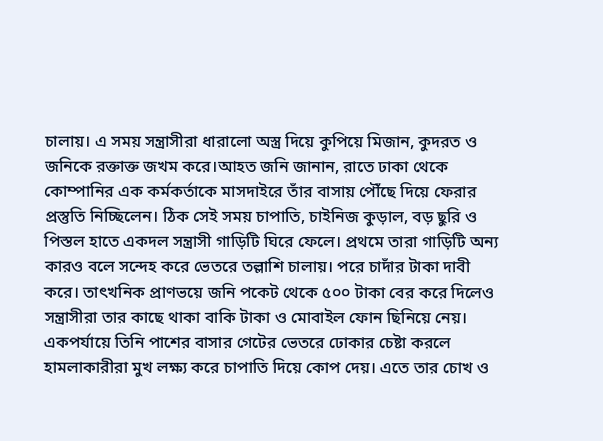চালায়। এ সময় সন্ত্রাসীরা ধারালো অস্ত্র দিয়ে কুপিয়ে মিজান, কুদরত ও জনিকে রক্তাক্ত জখম করে।আহত জনি জানান, রাতে ঢাকা থেকে কোম্পানির এক কর্মকর্তাকে মাসদাইরে তাঁর বাসায় পৌঁছে দিয়ে ফেরার প্রস্তুতি নিচ্ছিলেন। ঠিক সেই সময় চাপাতি, চাইনিজ কুড়াল, বড় ছুরি ও পিস্তল হাতে একদল সন্ত্রাসী গাড়িটি ঘিরে ফেলে। প্রথমে তারা গাড়িটি অন্য কারও বলে সন্দেহ করে ভেতরে তল্লাশি চালায়। পরে চাদাঁর টাকা দাবী করে। তাৎখনিক প্রাণভয়ে জনি পকেট থেকে ৫০০ টাকা বের করে দিলেও সন্ত্রাসীরা তার কাছে থাকা বাকি টাকা ও মোবাইল ফোন ছিনিয়ে নেয়। একপর্যায়ে তিনি পাশের বাসার গেটের ভেতরে ঢোকার চেষ্টা করলে হামলাকারীরা মুখ লক্ষ্য করে চাপাতি দিয়ে কোপ দেয়। এতে তার চোখ ও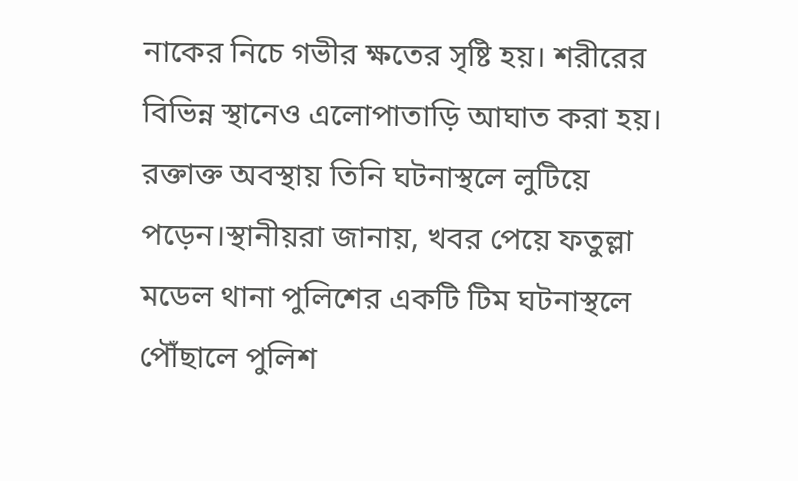নাকের নিচে গভীর ক্ষতের সৃষ্টি হয়। শরীরের বিভিন্ন স্থানেও এলোপাতাড়ি আঘাত করা হয়। রক্তাক্ত অবস্থায় তিনি ঘটনাস্থলে লুটিয়ে পড়েন।স্থানীয়রা জানায়, খবর পেয়ে ফতুল্লা মডেল থানা পুলিশের একটি টিম ঘটনাস্থলে পৌঁছালে পুলিশ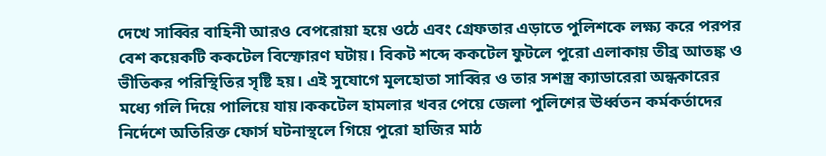দেখে সাব্বির বাহিনী আরও বেপরোয়া হয়ে ওঠে এবং গ্রেফতার এড়াতে পুলিশকে লক্ষ্য করে পরপর বেশ কয়েকটি ককটেল বিস্ফোরণ ঘটায়। বিকট শব্দে ককটেল ফুটলে পুরো এলাকায় তীব্র আতঙ্ক ও ভীতিকর পরিস্থিতির সৃষ্টি হয়। এই সুযোগে মূলহোতা সাব্বির ও তার সশস্ত্র ক্যাডারেরা অন্ধকারের মধ্যে গলি দিয়ে পালিয়ে যায়।ককটেল হামলার খবর পেয়ে জেলা পুলিশের ঊর্ধ্বতন কর্মকর্তাদের নির্দেশে অতিরিক্ত ফোর্স ঘটনাস্থলে গিয়ে পুরো হাজির মাঠ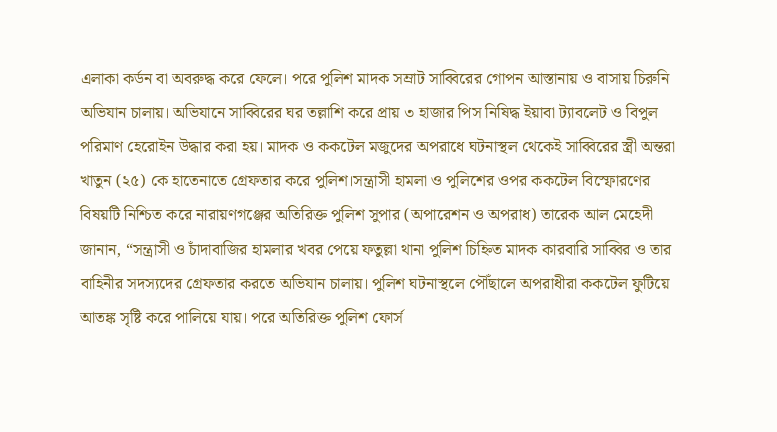এলাকা কর্ডন বা অবরুদ্ধ করে ফেলে। পরে পুলিশ মাদক সম্রাট সাব্বিরের গোপন আস্তানায় ও বাসায় চিরুনি অভিযান চালায়। অভিযানে সাব্বিরের ঘর তল্লাশি করে প্রায় ৩ হাজার পিস নিষিদ্ধ ইয়াবা ট্যাবলেট ও বিপুল পরিমাণ হেরোইন উদ্ধার করা হয়। মাদক ও ককটেল মজুদের অপরাধে ঘটনাস্থল থেকেই সাব্বিরের স্ত্রী অন্তরা খাতুন (২৫) কে হাতেনাতে গ্রেফতার করে পুলিশ।সন্ত্রাসী হামলা ও পুলিশের ওপর ককটেল বিস্ফোরণের বিষয়টি নিশ্চিত করে নারায়ণগঞ্জের অতিরিক্ত পুলিশ সুপার (অপারেশন ও অপরাধ) তারেক আল মেহেদী জানান, “সন্ত্রাসী ও চাঁদাবাজির হামলার খবর পেয়ে ফতুল্লা থানা পুলিশ চিহ্নিত মাদক কারবারি সাব্বির ও তার বাহিনীর সদস্যদের গ্রেফতার করতে অভিযান চালায়। পুলিশ ঘটনাস্থলে পৌঁছালে অপরাধীরা ককটেল ফুটিয়ে আতঙ্ক সৃষ্টি করে পালিয়ে যায়। পরে অতিরিক্ত পুলিশ ফোর্স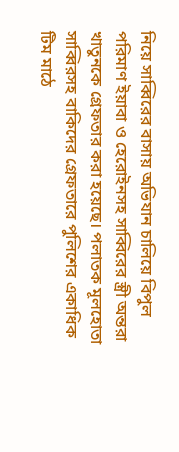নিয়ে সাব্বিরের বাসায় অভিযান চালিয়ে বিপুল পরিমাণ ইয়াবা ও হেরোইনসহ সাব্বিরের স্ত্রী অন্তরা খাতুনকে গ্রেফতার করা হয়েছে। পলাতক মূলহোতা সাব্বিরসহ বাকিদের গ্রেফতারে পুলিশের একাধিক টিম মাঠে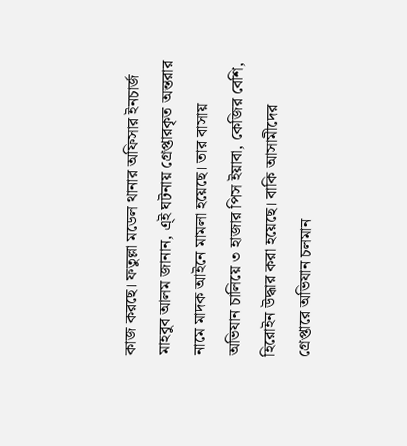কাজ করছে। ফতুল্লা মডেল থানার অফিসার ইনচার্জ মাহবুব আলম জানান, এ্ই ঘটনায় গ্রেপ্তারকৃত অন্তরার নামে মাদক আইনে মামলা হয়েছে। তার বাসায় অভিযান চালিয়ে ৩ হাজার পিস ইয়াবা, কেজির বেশি, হিরোইন উদ্ধার করা হয়েছে। বাকি আসামীদের গ্রেপ্তারে অভিযান চলমান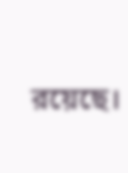রয়েছে।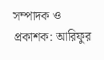সম্পাদক ও প্রকাশক: আরিফুর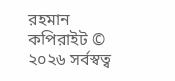রহমান
কপিরাইট © ২০২৬ সর্বস্বত্ব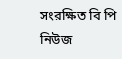সংরক্ষিত বি পি নিউজ